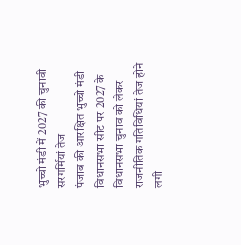भुच्चो मंडी में 2027 की चुनावी सरगर्मियां तेज
पंजाब की आरक्षित भुच्चो मंडी विधानसभा सीट पर 2027 के विधानसभा चुनाव को लेकर राजनीतिक गतिविधियां तेज होने लगी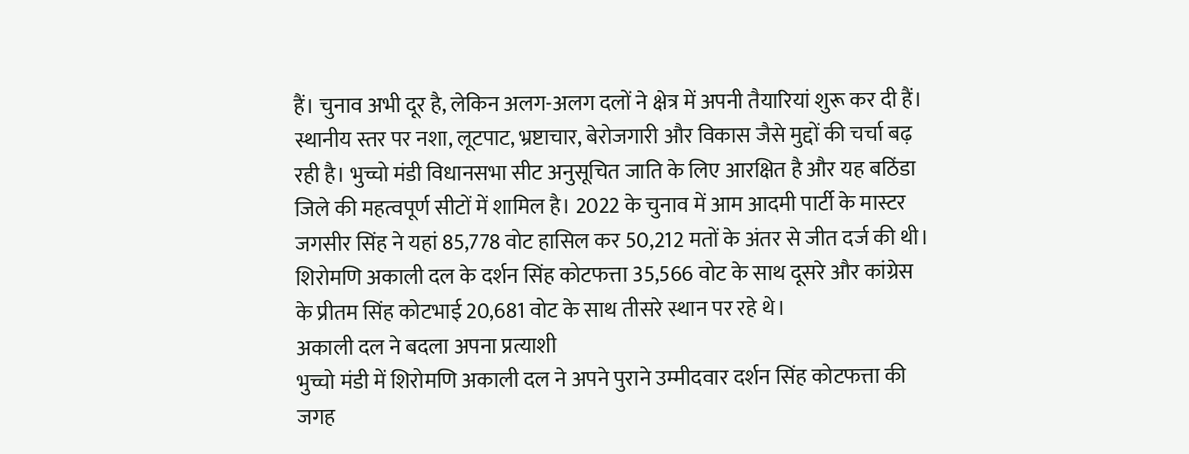हैं। चुनाव अभी दूर है, लेकिन अलग-अलग दलों ने क्षेत्र में अपनी तैयारियां शुरू कर दी हैं। स्थानीय स्तर पर नशा, लूटपाट, भ्रष्टाचार, बेरोजगारी और विकास जैसे मुद्दों की चर्चा बढ़ रही है। भुच्चो मंडी विधानसभा सीट अनुसूचित जाति के लिए आरक्षित है और यह बठिंडा जिले की महत्वपूर्ण सीटों में शामिल है। 2022 के चुनाव में आम आदमी पार्टी के मास्टर जगसीर सिंह ने यहां 85,778 वोट हासिल कर 50,212 मतों के अंतर से जीत दर्ज की थी। शिरोमणि अकाली दल के दर्शन सिंह कोटफत्ता 35,566 वोट के साथ दूसरे और कांग्रेस के प्रीतम सिंह कोटभाई 20,681 वोट के साथ तीसरे स्थान पर रहे थे।
अकाली दल ने बदला अपना प्रत्याशी
भुच्चो मंडी में शिरोमणि अकाली दल ने अपने पुराने उम्मीदवार दर्शन सिंह कोटफत्ता की जगह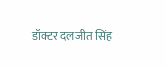डॉक्टर दलजीत सिंह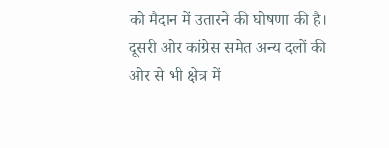को मैदान में उतारने की घोषणा की है। दूसरी ओर कांग्रेस समेत अन्य दलों की ओर से भी क्षेत्र में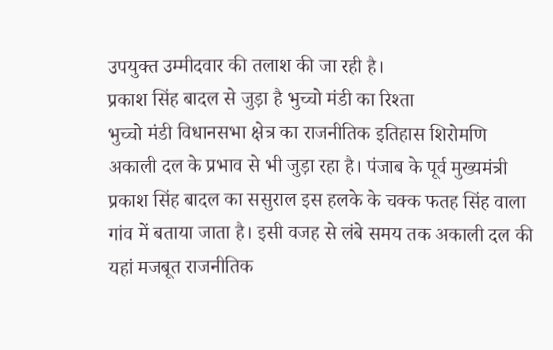उपयुक्त उम्मीदवार की तलाश की जा रही है।
प्रकाश सिंह बादल से जुड़ा है भुच्चो मंडी का रिश्ता
भुच्चो मंडी विधानसभा क्षेत्र का राजनीतिक इतिहास शिरोमणि अकाली दल के प्रभाव से भी जुड़ा रहा है। पंजाब के पूर्व मुख्यमंत्री प्रकाश सिंह बादल का ससुराल इस हलके के चक्क फतह सिंह वाला गांव में बताया जाता है। इसी वजह से लंबे समय तक अकाली दल की यहां मजबूत राजनीतिक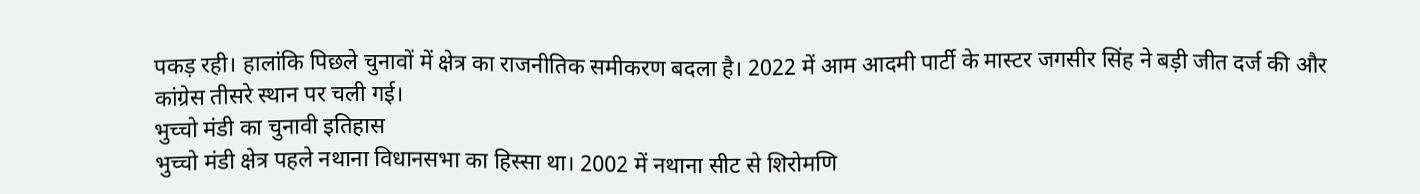पकड़ रही। हालांकि पिछले चुनावों में क्षेत्र का राजनीतिक समीकरण बदला है। 2022 में आम आदमी पार्टी के मास्टर जगसीर सिंह ने बड़ी जीत दर्ज की और कांग्रेस तीसरे स्थान पर चली गई।
भुच्चो मंडी का चुनावी इतिहास
भुच्चो मंडी क्षेत्र पहले नथाना विधानसभा का हिस्सा था। 2002 में नथाना सीट से शिरोमणि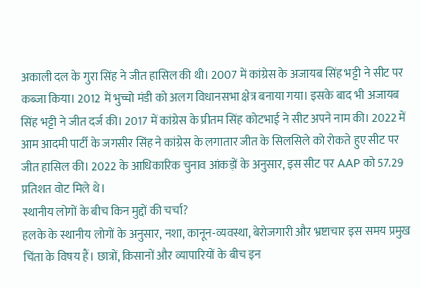अकाली दल के गुरा सिंह ने जीत हासिल की थी। 2007 में कांग्रेस के अजायब सिंह भट्टी ने सीट पर कब्जा किया। 2012 में भुच्चो मंडी को अलग विधानसभा क्षेत्र बनाया गया। इसके बाद भी अजायब सिंह भट्टी ने जीत दर्ज की। 2017 में कांग्रेस के प्रीतम सिंह कोटभाई ने सीट अपने नाम की। 2022 में आम आदमी पार्टी के जगसीर सिंह ने कांग्रेस के लगातार जीत के सिलसिले को रोकते हुए सीट पर जीत हासिल की। 2022 के आधिकारिक चुनाव आंकड़ों के अनुसार, इस सीट पर AAP को 57.29 प्रतिशत वोट मिले थे।
स्थानीय लोगों के बीच किन मुद्दों की चर्चा?
हलके के स्थानीय लोगों के अनुसार, नशा, कानून-व्यवस्था, बेरोजगारी और भ्रष्टाचार इस समय प्रमुख चिंता के विषय हैं। छात्रों, किसानों और व्यापारियों के बीच इन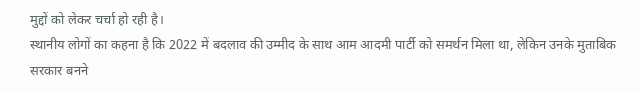मुद्दों को लेकर चर्चा हो रही है।
स्थानीय लोगों का कहना है कि 2022 में बदलाव की उम्मीद के साथ आम आदमी पार्टी को समर्थन मिला था, लेकिन उनके मुताबिक सरकार बनने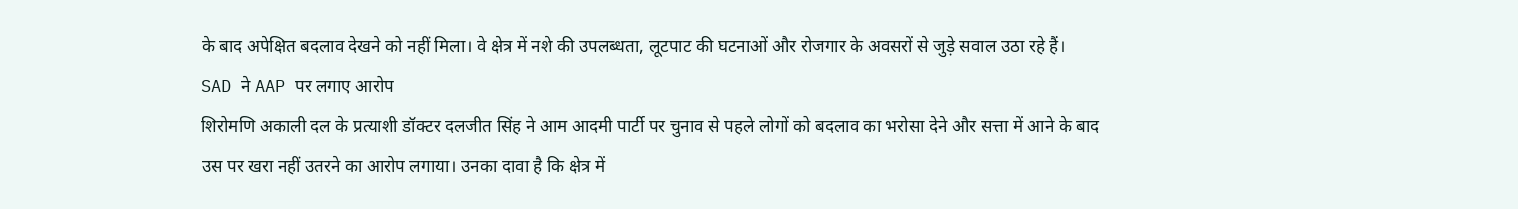के बाद अपेक्षित बदलाव देखने को नहीं मिला। वे क्षेत्र में नशे की उपलब्धता, लूटपाट की घटनाओं और रोजगार के अवसरों से जुड़े सवाल उठा रहे हैं।
SAD ने AAP पर लगाए आरोप
शिरोमणि अकाली दल के प्रत्याशी डॉक्टर दलजीत सिंह ने आम आदमी पार्टी पर चुनाव से पहले लोगों को बदलाव का भरोसा देने और सत्ता में आने के बाद उस पर खरा नहीं उतरने का आरोप लगाया। उनका दावा है कि क्षेत्र में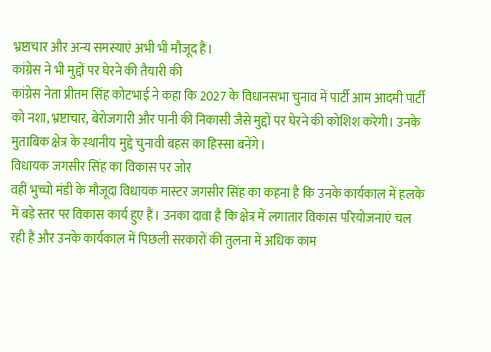भ्रष्टाचार और अन्य समस्याएं अभी भी मौजूद हैं।
कांग्रेस ने भी मुद्दों पर घेरने की तैयारी की
कांग्रेस नेता प्रीतम सिंह कोटभाई ने कहा कि 2027 के विधानसभा चुनाव में पार्टी आम आदमी पार्टी को नशा, भ्रष्टाचार, बेरोजगारी और पानी की निकासी जैसे मुद्दों पर घेरने की कोशिश करेगी। उनके मुताबिक क्षेत्र के स्थानीय मुद्दे चुनावी बहस का हिस्सा बनेंगे।
विधायक जगसीर सिंह का विकास पर जोर
वहीं भुच्चो मंडी के मौजूदा विधायक मास्टर जगसीर सिंह का कहना है कि उनके कार्यकाल में हलके में बड़े स्तर पर विकास कार्य हुए हैं। उनका दावा है कि क्षेत्र में लगातार विकास परियोजनाएं चल रही हैं और उनके कार्यकाल में पिछली सरकारों की तुलना में अधिक काम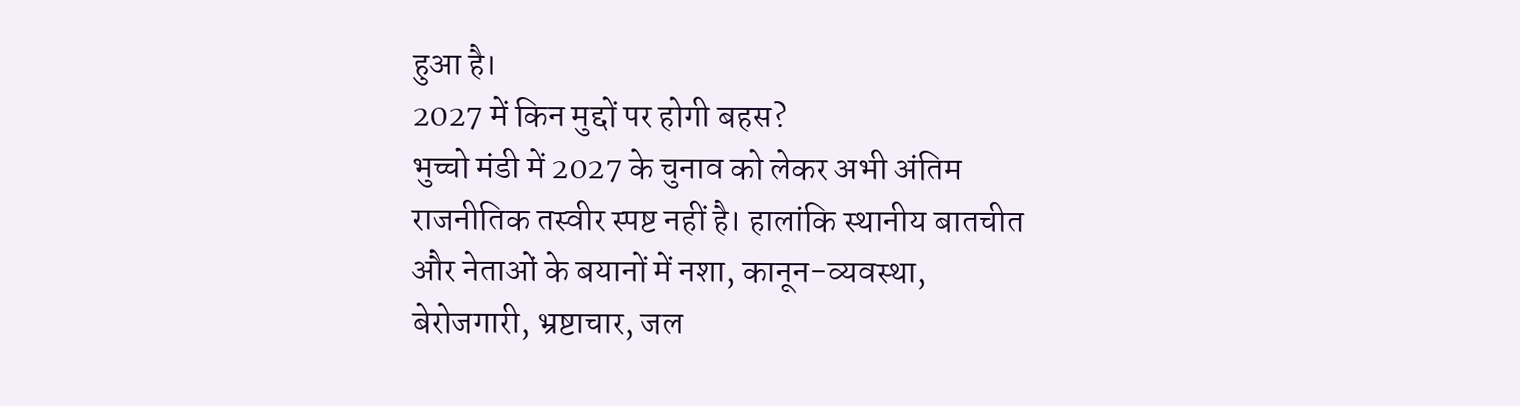हुआ है।
2027 में किन मुद्दों पर होगी बहस?
भुच्चो मंडी में 2027 के चुनाव को लेकर अभी अंतिम राजनीतिक तस्वीर स्पष्ट नहीं है। हालांकि स्थानीय बातचीत और नेताओं के बयानों में नशा, कानून-व्यवस्था, बेरोजगारी, भ्रष्टाचार, जल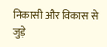निकासी और विकास से जुड़े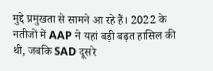मुद्दे प्रमुखता से सामने आ रहे हैं। 2022 के नतीजों में AAP ने यहां बड़ी बढ़त हासिल की थी, जबकि SAD दूसरे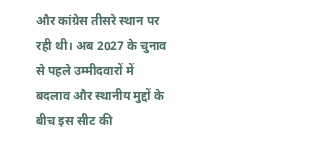और कांग्रेस तीसरे स्थान पर रही थी। अब 2027 के चुनाव से पहले उम्मीदवारों में बदलाव और स्थानीय मुद्दों के बीच इस सीट की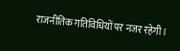राजनीतिक गतिविधियों पर नजर रहेगी।